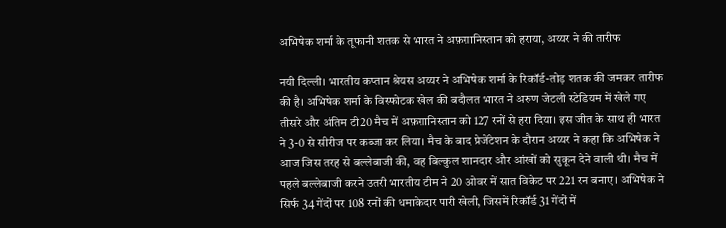अभिषेक शर्मा के तूफानी शतक से भारत ने अफ़ग़ानिस्तान को हराया, अय्यर ने की तारीफ

नयी दिल्ली। भारतीय कप्तान श्रेयस अय्यर ने अभिषेक शर्मा के रिकॉर्ड-तोड़ शतक की जमकर तारीफ की है। अभिषेक शर्मा के विस्फोटक खेल की बदौलत भारत ने अरुण जेटली स्टेडियम में खेले गए तीसरे और अंतिम टी20 मैच में अफ़ग़ानिस्तान को 127 रनों से हरा दिया। इस जीत के साथ ही भारत ने 3-0 से सीरीज पर कब्जा कर लिया। मैच के बाद प्रेजेंटेशन के दौरान अय्यर ने कहा कि अभिषेक ने आज जिस तरह से बल्लेबाजी की, वह बिल्कुल शानदार और आंखों को सुकून देने वाली थी। मैच में पहले बल्लेबाजी करने उतरी भारतीय टीम ने 20 ओवर में सात विकेट पर 221 रन बनाए। अभिषेक ने सिर्फ 34 गेंदों पर 108 रनों की धमाकेदार पारी खेली, जिसमें रिकॉर्ड 31 गेंदों में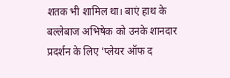शतक भी शामिल था। बाएं हाथ के बल्लेबाज अभिषेक को उनके शानदार प्रदर्शन के लिए 'प्लेयर ऑफ द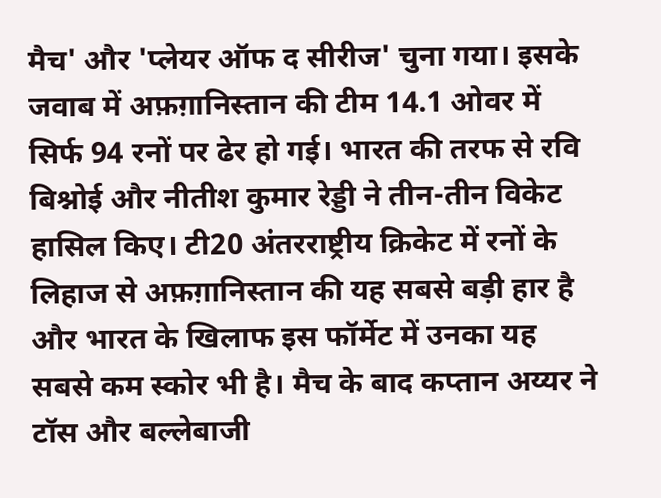मैच' और 'प्लेयर ऑफ द सीरीज' चुना गया। इसके जवाब में अफ़ग़ानिस्तान की टीम 14.1 ओवर में सिर्फ 94 रनों पर ढेर हो गई। भारत की तरफ से रवि बिश्नोई और नीतीश कुमार रेड्डी ने तीन-तीन विकेट हासिल किए। टी20 अंतरराष्ट्रीय क्रिकेट में रनों के लिहाज से अफ़ग़ानिस्तान की यह सबसे बड़ी हार है और भारत के खिलाफ इस फॉर्मेट में उनका यह सबसे कम स्कोर भी है। मैच के बाद कप्तान अय्यर ने टॉस और बल्लेबाजी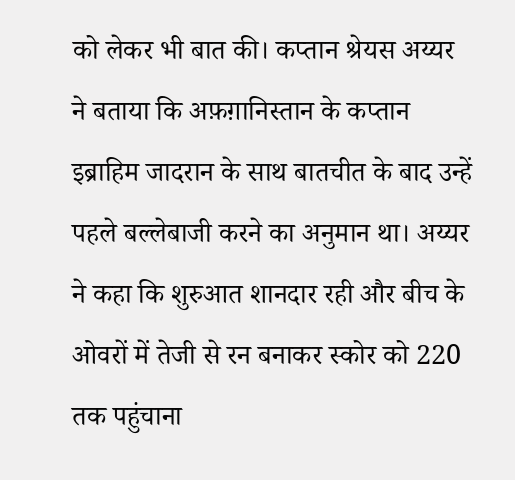को लेकर भी बात की। कप्तान श्रेयस अय्यर ने बताया कि अफ़ग़ानिस्तान के कप्तान इब्राहिम जादरान के साथ बातचीत के बाद उन्हें पहले बल्लेबाजी करने का अनुमान था। अय्यर ने कहा कि शुरुआत शानदार रही और बीच के ओवरों में तेजी से रन बनाकर स्कोर को 220 तक पहुंचाना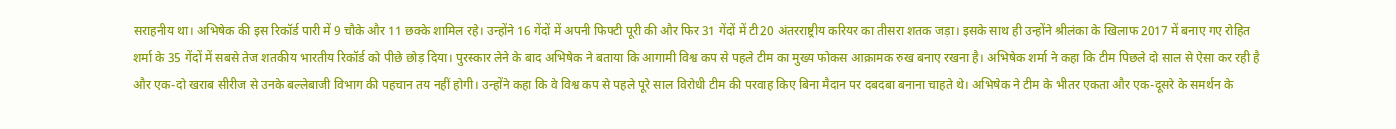सराहनीय था। अभिषेक की इस रिकॉर्ड पारी में 9 चौके और 11 छक्के शामिल रहे। उन्होंने 16 गेंदों में अपनी फिफ्टी पूरी की और फिर 31 गेंदों में टी20 अंतरराष्ट्रीय करियर का तीसरा शतक जड़ा। इसके साथ ही उन्होंने श्रीलंका के खिलाफ 2017 में बनाए गए रोहित शर्मा के 35 गेंदों में सबसे तेज शतकीय भारतीय रिकॉर्ड को पीछे छोड़ दिया। पुरस्कार लेने के बाद अभिषेक ने बताया कि आगामी विश्व कप से पहले टीम का मुख्य फोकस आक्रामक रुख बनाए रखना है। अभिषेक शर्मा ने कहा कि टीम पिछले दो साल से ऐसा कर रही है और एक-दो खराब सीरीज से उनके बल्लेबाजी विभाग की पहचान तय नहीं होगी। उन्होंने कहा कि वे विश्व कप से पहले पूरे साल विरोधी टीम की परवाह किए बिना मैदान पर दबदबा बनाना चाहते थे। अभिषेक ने टीम के भीतर एकता और एक-दूसरे के समर्थन के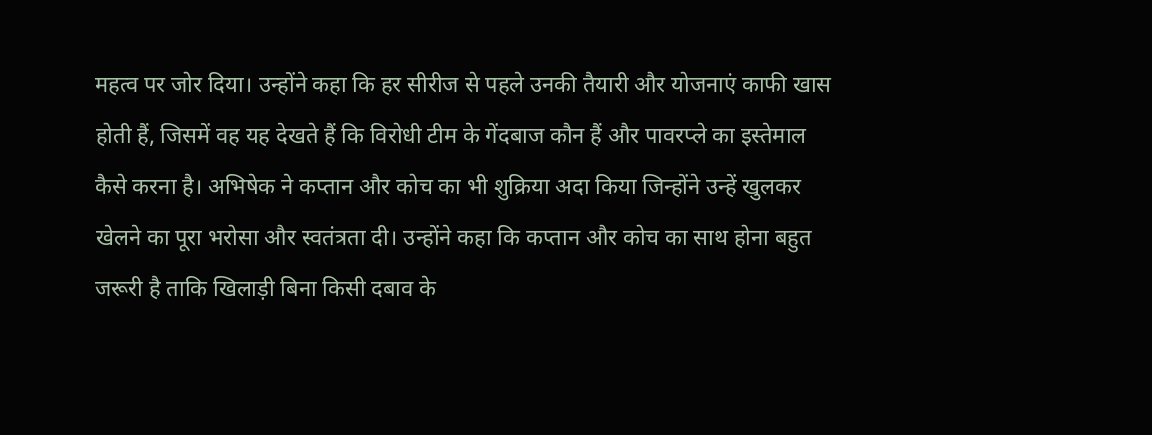महत्व पर जोर दिया। उन्होंने कहा कि हर सीरीज से पहले उनकी तैयारी और योजनाएं काफी खास होती हैं, जिसमें वह यह देखते हैं कि विरोधी टीम के गेंदबाज कौन हैं और पावरप्ले का इस्तेमाल कैसे करना है। अभिषेक ने कप्तान और कोच का भी शुक्रिया अदा किया जिन्होंने उन्हें खुलकर खेलने का पूरा भरोसा और स्वतंत्रता दी। उन्होंने कहा कि कप्तान और कोच का साथ होना बहुत जरूरी है ताकि खिलाड़ी बिना किसी दबाव के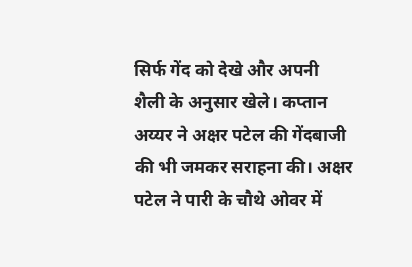सिर्फ गेंद को देखे और अपनी शैली के अनुसार खेले। कप्तान अय्यर ने अक्षर पटेल की गेंदबाजी की भी जमकर सराहना की। अक्षर पटेल ने पारी के चौथे ओवर में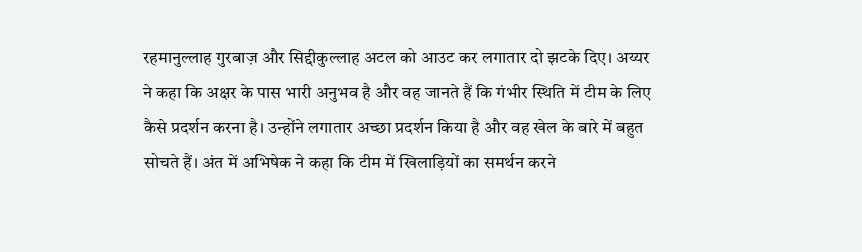रहमानुल्लाह गुरबाज़ और सिद्दीकुल्लाह अटल को आउट कर लगातार दो झटके दिए। अय्यर ने कहा कि अक्षर के पास भारी अनुभव है और वह जानते हैं कि गंभीर स्थिति में टीम के लिए कैसे प्रदर्शन करना है। उन्होंने लगातार अच्छा प्रदर्शन किया है और वह खेल के बारे में बहुत सोचते हैं। अंत में अभिषेक ने कहा कि टीम में खिलाड़ियों का समर्थन करने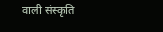वाली संस्कृति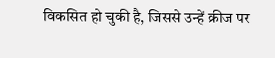विकसित हो चुकी है, जिससे उन्हें क्रीज पर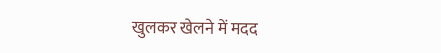खुलकर खेलने में मदद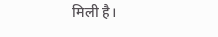मिली है।